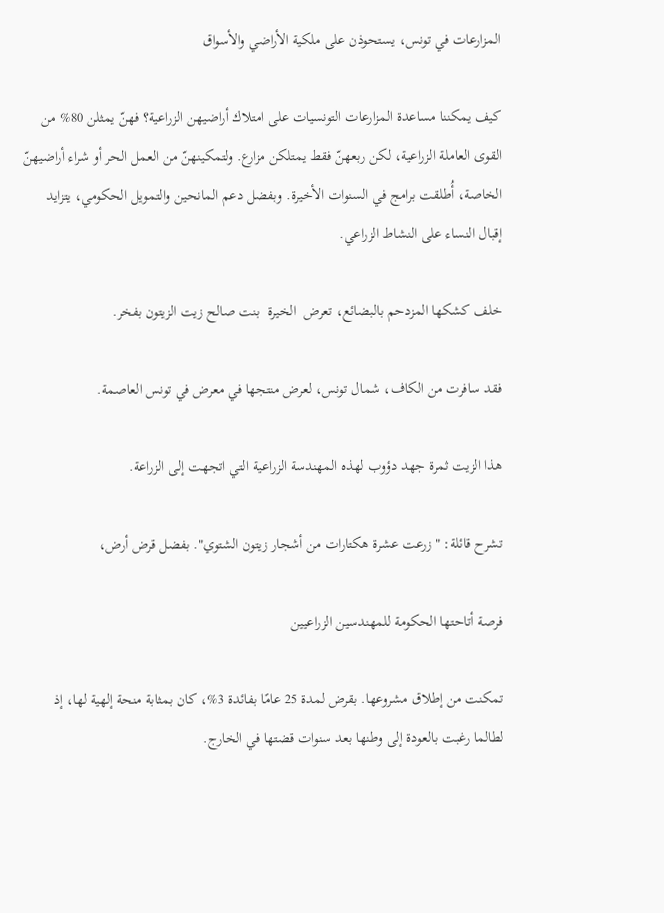المزارعات في تونس، يستحوذن على ملكية الأراضي والأسواق

كيف يمكننا مساعدة المزارعات التونسيات على امتلاك أراضيهن الزراعية؟ فهنّ يمثلن 80% من القوى العاملة الزراعية، لكن ربعهنّ فقط يمتلكن مزارع. ولتمكينهنّ من العمل الحر أو شراء أراضيهنّ الخاصة، أُطلقت برامج في السنوات الأخيرة. وبفضل دعم المانحين والتمويل الحكومي، يتزايد إقبال النساء على النشاط الزراعي.

خلف كشكها المزدحم بالبضائع، تعرض  الخيرة  بنت صالح زيت الزيتون بفخر.

فقد سافرت من الكاف، شمال تونس، لعرض منتجها في معرض في تونس العاصمة.

هذا الزيت ثمرة جهد دؤوب لهذه المهندسة الزراعية التي اتجهت إلى الزراعة.

تشرح قائلة: "زرعت عشرة هكتارات من أشجار زيتون الشتوي". بفضل قرض أرض،

فرصة أتاحتها الحكومة للمهندسين الزراعيين

تمكنت من إطلاق مشروعها. بقرض لمدة 25 عامًا بفائدة 3%، كان بمثابة منحة إلهية لها، إذ لطالما رغبت بالعودة إلى وطنها بعد سنوات قضتها في الخارج.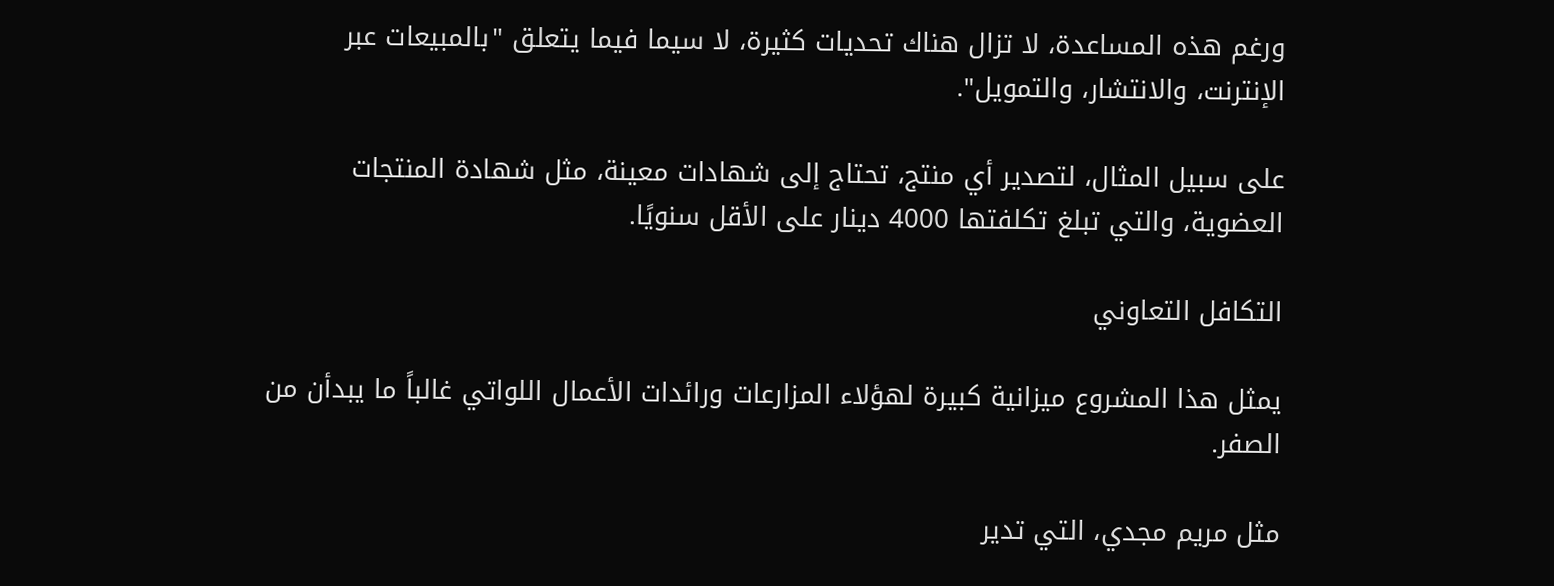ورغم هذه المساعدة، لا تزال هناك تحديات كثيرة، لا سيما فيما يتعلق "بالمبيعات عبر الإنترنت، والانتشار، والتمويل".

على سبيل المثال، لتصدير أي منتج، تحتاج إلى شهادات معينة، مثل شهادة المنتجات العضوية، والتي تبلغ تكلفتها 4000 دينار على الأقل سنويًا.

التكافل التعاوني

يمثل هذا المشروع ميزانية كبيرة لهؤلاء المزارعات ورائدات الأعمال اللواتي غالباً ما يبدأن من الصفر.

مثل مريم مجدي، التي تدير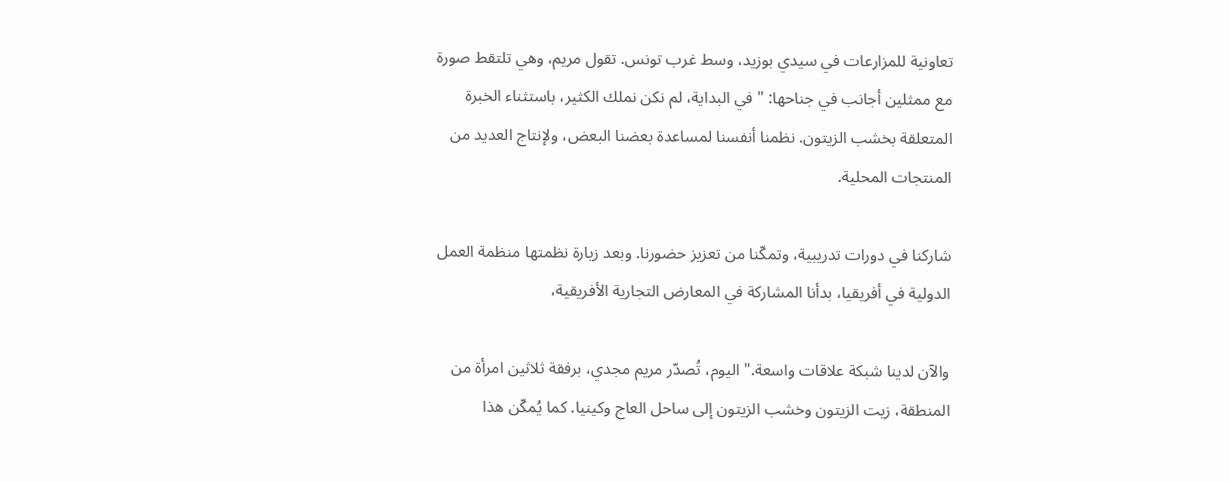تعاونية للمزارعات في سيدي بوزيد، وسط غرب تونس. تقول مريم، وهي تلتقط صورة مع ممثلين أجانب في جناحها: "في البداية، لم نكن نملك الكثير، باستثناء الخبرة المتعلقة بخشب الزيتون. نظمنا أنفسنا لمساعدة بعضنا البعض، ولإنتاج العديد من المنتجات المحلية.

شاركنا في دورات تدريبية، وتمكّنا من تعزيز حضورنا. وبعد زيارة نظمتها منظمة العمل الدولية في أفريقيا، بدأنا المشاركة في المعارض التجارية الأفريقية،

والآن لدينا شبكة علاقات واسعة." اليوم، تُصدّر مريم مجدي، برفقة ثلاثين امرأة من المنطقة، زيت الزيتون وخشب الزيتون إلى ساحل العاج وكينيا. كما يُمكّن هذا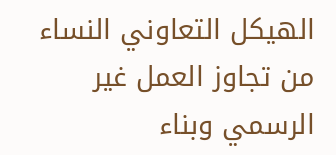الهيكل التعاوني النساء من تجاوز العمل غير الرسمي وبناء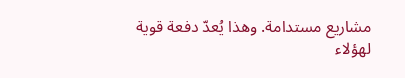مشاريع مستدامة. وهذا يُعدّ دفعة قوية لهؤلاء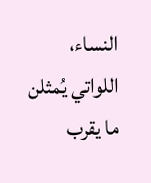النساء، اللواتي يُمثلن ما يقرب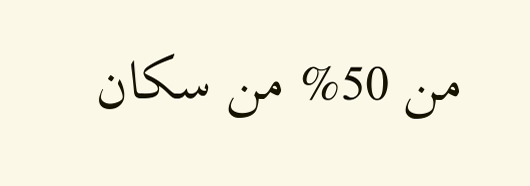من 50% من سكان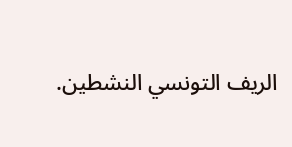الريف التونسي النشطين.